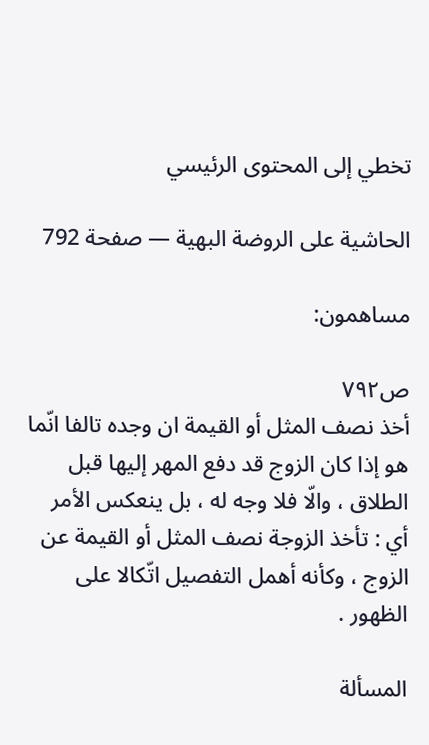تخطي إلى المحتوى الرئيسي

الحاشية على الروضة البهية — صفحة 792

مساهمون:

ص٧٩٢
أخذ نصف المثل أو القيمة ان وجده تالفا انّما هو إذا كان الزوج قد دفع المهر إليها قبل الطلاق ، والّا فلا وجه له ، بل ينعكس الأمر أي : تأخذ الزوجة نصف المثل أو القيمة عن الزوج ، وكأنه أهمل التفصيل اتّكالا على الظهور .

المسألة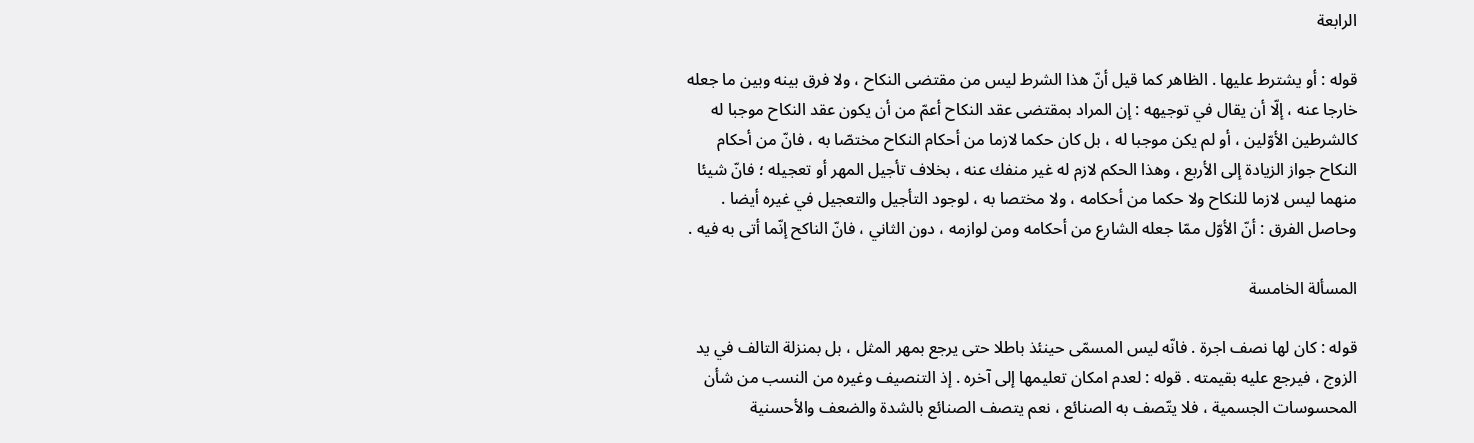الرابعة

قوله : أو يشترط عليها . الظاهر كما قيل أنّ هذا الشرط ليس من مقتضى النكاح ، ولا فرق بينه وبين ما جعله خارجا عنه ، إلّا أن يقال في توجيهه : إن المراد بمقتضى عقد النكاح أعمّ من أن يكون عقد النكاح موجبا له كالشرطين الأوّلين ، أو لم يكن موجبا له ، بل كان حكما لازما من أحكام النكاح مختصّا به ، فانّ من أحكام النكاح جواز الزيادة إلى الأربع ، وهذا الحكم لازم له غير منفك عنه ، بخلاف تأجيل المهر أو تعجيله ؛ فانّ شيئا منهما ليس لازما للنكاح ولا حكما من أحكامه ، ولا مختصا به ، لوجود التأجيل والتعجيل في غيره أيضا . وحاصل الفرق : أنّ الأوّل ممّا جعله الشارع من أحكامه ومن لوازمه ، دون الثاني ، فانّ الناكح إنّما أتى به فيه .

المسألة الخامسة

قوله : كان لها نصف اجرة . فانّه ليس المسمّى حينئذ باطلا حتى يرجع بمهر المثل ، بل بمنزلة التالف في يد الزوج ، فيرجع عليه بقيمته . قوله : لعدم امكان تعليمها إلى آخره . إذ التنصيف وغيره من النسب من شأن المحسوسات الجسمية ، فلا يتّصف به الصنائع ، نعم يتصف الصنائع بالشدة والضعف والأحسنية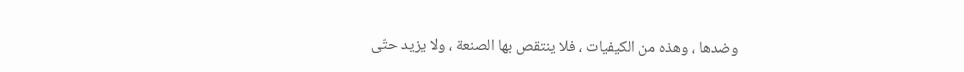وضدها ، وهذه من الكيفيات ، فلا ينتقص بها الصنعة ، ولا يزيد حتّى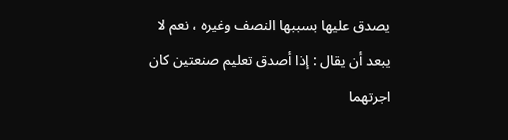يصدق عليها بسببها النصف وغيره ، نعم لا يبعد أن يقال : إذا أصدق تعليم صنعتين كان اجرتهما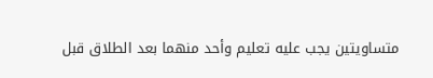متساويتين يجب عليه تعليم وأحد منهما بعد الطلاق قبل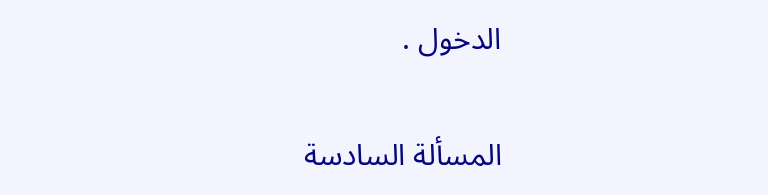الدخول .

المسألة السادسة